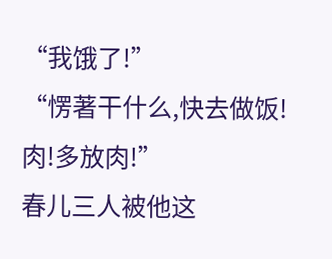“我饿了!”
“愣著干什么,快去做饭!肉!多放肉!”
春儿三人被他这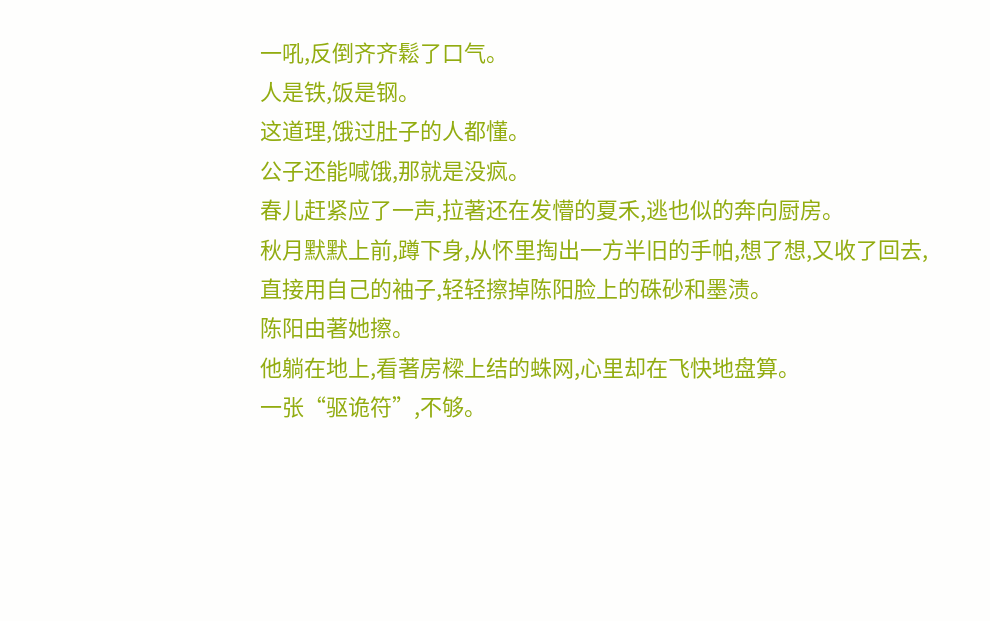一吼,反倒齐齐鬆了口气。
人是铁,饭是钢。
这道理,饿过肚子的人都懂。
公子还能喊饿,那就是没疯。
春儿赶紧应了一声,拉著还在发懵的夏禾,逃也似的奔向厨房。
秋月默默上前,蹲下身,从怀里掏出一方半旧的手帕,想了想,又收了回去,直接用自己的袖子,轻轻擦掉陈阳脸上的硃砂和墨渍。
陈阳由著她擦。
他躺在地上,看著房樑上结的蛛网,心里却在飞快地盘算。
一张“驱诡符”,不够。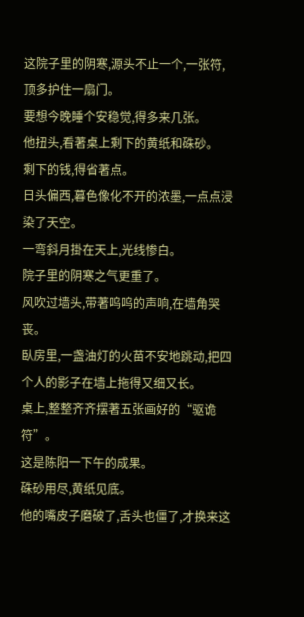这院子里的阴寒,源头不止一个,一张符,顶多护住一扇门。
要想今晚睡个安稳觉,得多来几张。
他扭头,看著桌上剩下的黄纸和硃砂。
剩下的钱,得省著点。
日头偏西,暮色像化不开的浓墨,一点点浸染了天空。
一弯斜月掛在天上,光线惨白。
院子里的阴寒之气更重了。
风吹过墙头,带著呜呜的声响,在墙角哭丧。
臥房里,一盏油灯的火苗不安地跳动,把四个人的影子在墙上拖得又细又长。
桌上,整整齐齐摆著五张画好的“驱诡符”。
这是陈阳一下午的成果。
硃砂用尽,黄纸见底。
他的嘴皮子磨破了,舌头也僵了,才换来这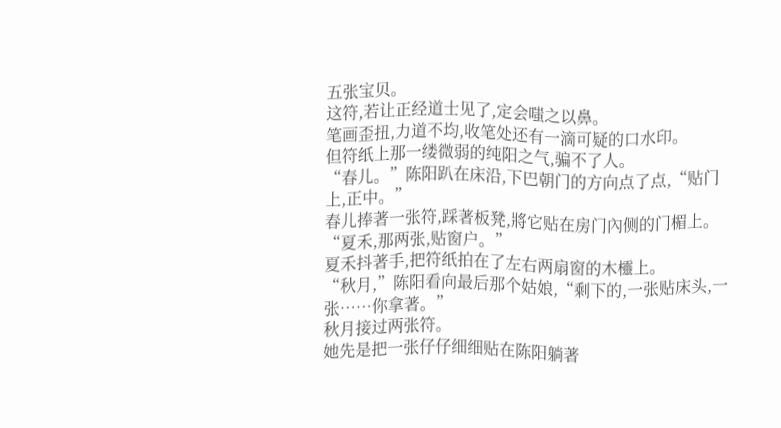五张宝贝。
这符,若让正经道士见了,定会嗤之以鼻。
笔画歪扭,力道不均,收笔处还有一滴可疑的口水印。
但符纸上那一缕微弱的纯阳之气,骗不了人。
“春儿。”陈阳趴在床沿,下巴朝门的方向点了点,“贴门上,正中。”
春儿捧著一张符,踩著板凳,將它贴在房门內侧的门楣上。
“夏禾,那两张,贴窗户。”
夏禾抖著手,把符纸拍在了左右两扇窗的木欞上。
“秋月,”陈阳看向最后那个姑娘,“剩下的,一张贴床头,一张……你拿著。”
秋月接过两张符。
她先是把一张仔仔细细贴在陈阳躺著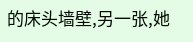的床头墙壁,另一张,她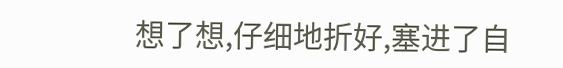想了想,仔细地折好,塞进了自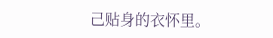己贴身的衣怀里。